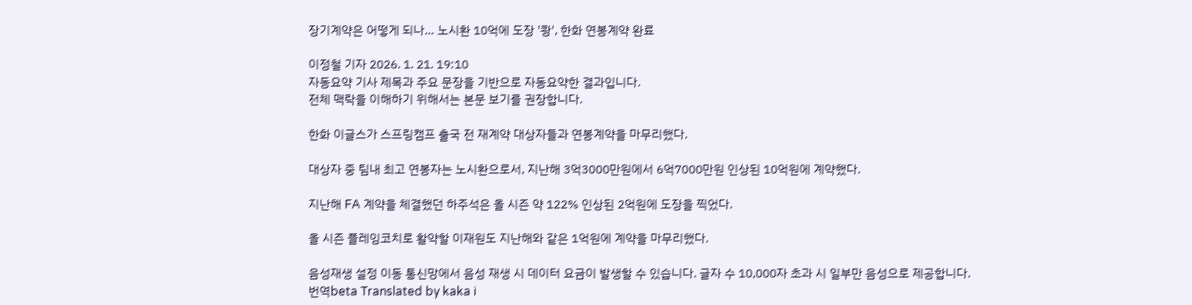장기계약은 어떻게 되나… 노시환 10억에 도장 '쾅', 한화 연봉계약 완료

이정철 기자 2026. 1. 21. 19:10
자동요약 기사 제목과 주요 문장을 기반으로 자동요약한 결과입니다.
전체 맥락을 이해하기 위해서는 본문 보기를 권장합니다.

한화 이글스가 스프링캠프 출국 전 재계약 대상자들과 연봉계약을 마무리했다.

대상자 중 팀내 최고 연봉자는 노시환으로서, 지난해 3억3000만원에서 6억7000만원 인상된 10억원에 계약했다.

지난해 FA 계약을 체결했던 하주석은 올 시즌 약 122% 인상된 2억원에 도장을 찍었다.

올 시즌 플레잉코치로 활약할 이재원도 지난해와 같은 1억원에 계약을 마무리했다.

음성재생 설정 이동 통신망에서 음성 재생 시 데이터 요금이 발생할 수 있습니다. 글자 수 10,000자 초과 시 일부만 음성으로 제공합니다.
번역beta Translated by kaka i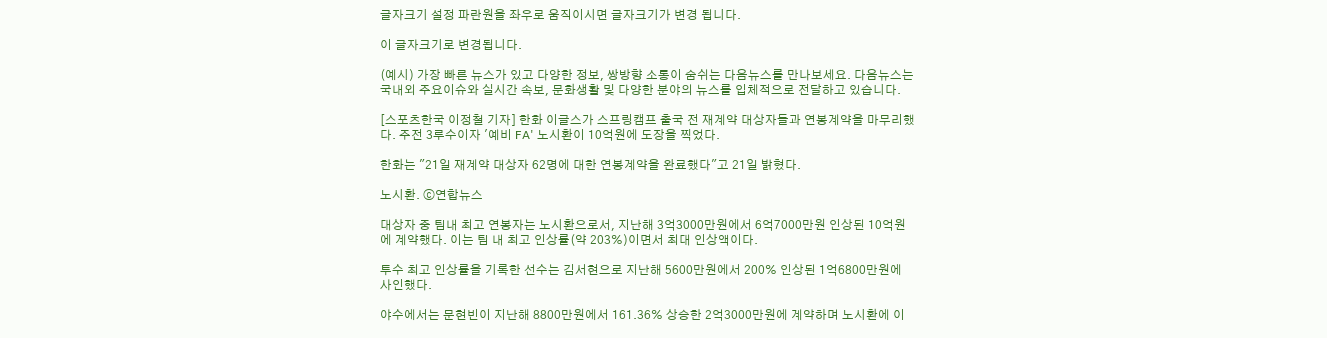글자크기 설정 파란원을 좌우로 움직이시면 글자크기가 변경 됩니다.

이 글자크기로 변경됩니다.

(예시) 가장 빠른 뉴스가 있고 다양한 정보, 쌍방향 소통이 숨쉬는 다음뉴스를 만나보세요. 다음뉴스는 국내외 주요이슈와 실시간 속보, 문화생활 및 다양한 분야의 뉴스를 입체적으로 전달하고 있습니다.

[스포츠한국 이정철 기자] 한화 이글스가 스프링캠프 출국 전 재계약 대상자들과 연봉계약을 마무리했다. 주전 3루수이자 '예비 FA' 노시환이 10억원에 도장을 찍었다.

한화는 "21일 재계약 대상자 62명에 대한 연봉계약을 완료했다"고 21일 밝혔다.

노시환. ⓒ연합뉴스

대상자 중 팀내 최고 연봉자는 노시환으로서, 지난해 3억3000만원에서 6억7000만원 인상된 10억원에 계약했다. 이는 팀 내 최고 인상률(약 203%)이면서 최대 인상액이다.

투수 최고 인상률을 기록한 선수는 김서현으로 지난해 5600만원에서 200% 인상된 1억6800만원에 사인했다.

야수에서는 문현빈이 지난해 8800만원에서 161.36% 상승한 2억3000만원에 계약하며 노시환에 이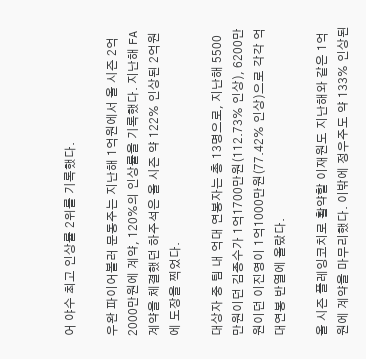어 야수 최고 인상률 2위를 기록했다.

우완 파이어볼러 문동주는 지난해 1억원에서 올 시즌 2억 2000만원에 계약, 120%의 인상률을 기록했다. 지난해 FA 계약을 체결했던 하주석은 올 시즌 약 122% 인상된 2억원에 도장을 찍었다.

대상자 중 팀 내 억대 연봉자는 총 13명으로, 지난해 5500만원이던 김종수가 1억1700만원(112.73% 인상), 6200만원이던 이진영이 1억1000만원(77.42% 인상)으로 각각 억대연봉 반열에 올랐다.

올 시즌 플레잉코치로 활약할 이재원도 지난해와 같은 1억원에 계약을 마무리했다. 이밖에 정우주도 약 133% 인상된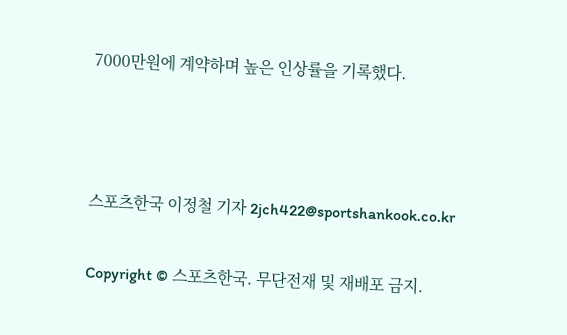7000만원에 계약하며 높은 인상률을 기록했다.



스포츠한국 이정철 기자 2jch422@sportshankook.co.kr

Copyright © 스포츠한국. 무단전재 및 재배포 금지.